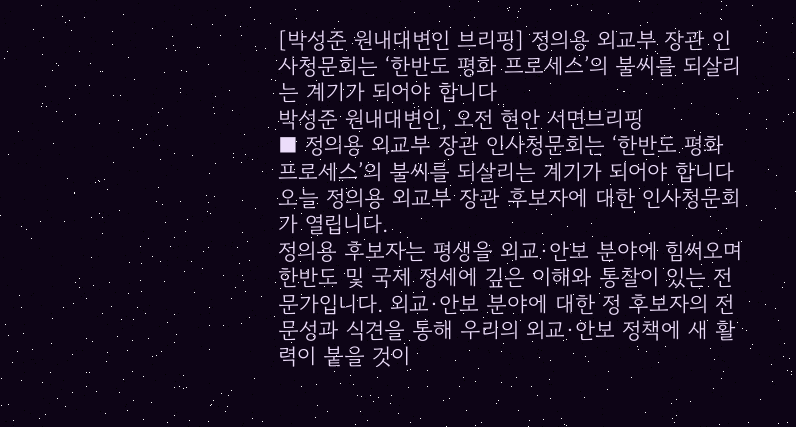[박성준 원내대변인 브리핑] 정의용 외교부 장관 인사청문회는 ‘한반도 평화 프로세스’의 불씨를 되살리는 계기가 되어야 합니다
박성준 원내대변인, 오전 현안 서면브리핑
■ 정의용 외교부 장관 인사청문회는 ‘한반도 평화 프로세스’의 불씨를 되살리는 계기가 되어야 합니다
오늘 정의용 외교부 장관 후보자에 대한 인사청문회가 열립니다.
정의용 후보자는 평생을 외교·안보 분야에 힘써오며 한반도 및 국제 정세에 깊은 이해와 통찰이 있는 전문가입니다. 외교·안보 분야에 대한 정 후보자의 전문성과 식견을 통해 우리의 외교·안보 정책에 새 활력이 붙을 것이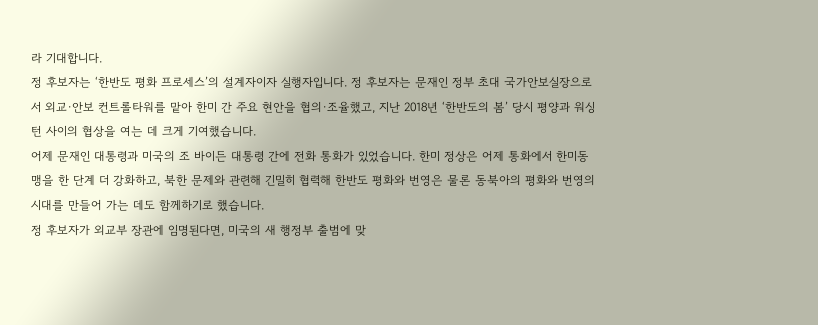라 기대합니다.
정 후보자는 ‘한반도 평화 프로세스’의 설계자이자 실행자입니다. 정 후보자는 문재인 정부 초대 국가안보실장으로서 외교·안보 컨트롤타워를 맡아 한미 간 주요 현안을 협의·조율했고, 지난 2018년 ‘한반도의 봄’ 당시 평양과 워싱턴 사이의 협상을 여는 데 크게 기여했습니다.
어제 문재인 대통령과 미국의 조 바이든 대통령 간에 전화 통화가 있었습니다. 한미 정상은 어제 통화에서 한미동맹을 한 단계 더 강화하고, 북한 문제와 관련해 긴밀히 협력해 한반도 평화와 번영은 물론 동북아의 평화와 번영의 시대를 만들어 가는 데도 함께하기로 했습니다.
정 후보자가 외교부 장관에 임명된다면, 미국의 새 행정부 출범에 맞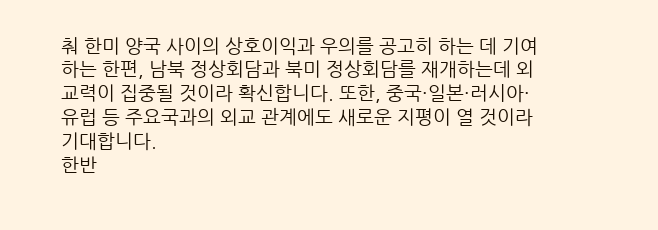춰 한미 양국 사이의 상호이익과 우의를 공고히 하는 데 기여하는 한편, 남북 정상회담과 북미 정상회담를 재개하는데 외교력이 집중될 것이라 확신합니다. 또한, 중국·일본·러시아·유럽 등 주요국과의 외교 관계에도 새로운 지평이 열 것이라 기대합니다.
한반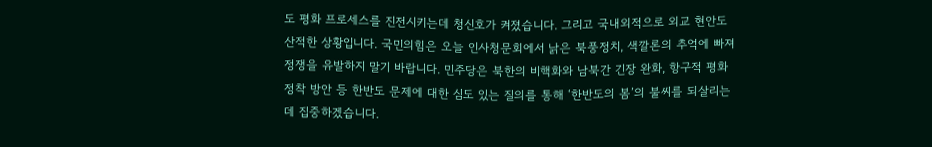도 평화 프로세스를 진전시키는데 청신호가 켜졌습니다. 그리고 국내외적으로 외교 현안도 산적한 상황입니다. 국민의힘은 오늘 인사청문회에서 낡은 북풍정치, 색깔론의 추억에 빠져 정쟁을 유발하지 말기 바랍니다. 민주당은 북한의 비핵화와 남북간 긴장 완화, 항구적 평화 정착 방안 등 한반도 문제에 대한 심도 있는 질의를 통해 ‘한반도의 봄’의 불씨를 되살리는 데 집중하겠습니다.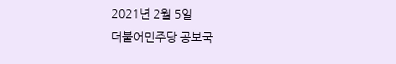2021년 2월 5일
더불어민주당 공보국